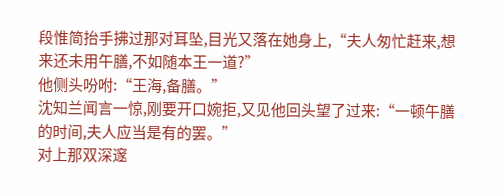段惟简抬手拂过那对耳坠,目光又落在她身上,“夫人匆忙赶来,想来还未用午膳,不如随本王一道?”
他侧头吩咐:“王海,备膳。”
沈知兰闻言一惊,刚要开口婉拒,又见他回头望了过来:“一顿午膳的时间,夫人应当是有的罢。”
对上那双深邃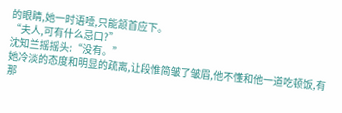的眼睛,她一时语噎,只能颔首应下。
“夫人,可有什么忌口?”
沈知兰摇摇头:“没有。”
她冷淡的态度和明显的疏离,让段惟简皱了皱眉,他不懂和他一道吃顿饭,有那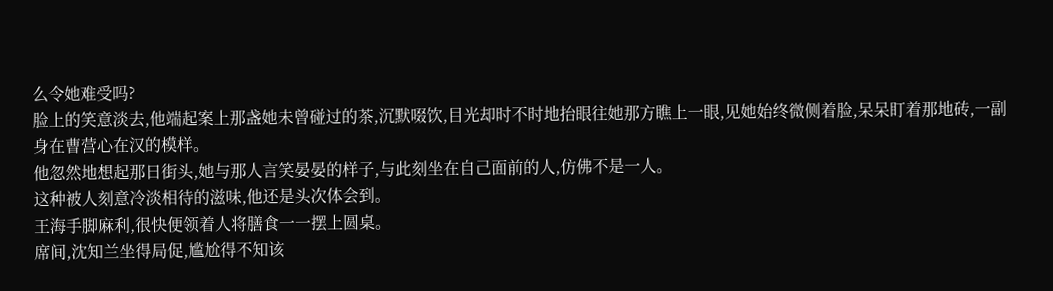么令她难受吗?
脸上的笑意淡去,他端起案上那盏她未曾碰过的茶,沉默啜饮,目光却时不时地抬眼往她那方瞧上一眼,见她始终微侧着脸,呆呆盯着那地砖,一副身在曹营心在汉的模样。
他忽然地想起那日街头,她与那人言笑晏晏的样子,与此刻坐在自己面前的人,仿佛不是一人。
这种被人刻意冷淡相待的滋味,他还是头次体会到。
王海手脚麻利,很快便领着人将膳食一一摆上圆桌。
席间,沈知兰坐得局促,尴尬得不知该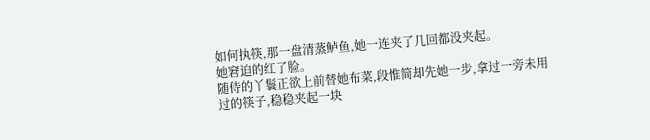如何执筷,那一盘清蒸鲈鱼,她一连夹了几回都没夹起。
她窘迫的红了脸。
随侍的丫鬟正欲上前替她布菜,段惟简却先她一步,拿过一旁未用过的筷子,稳稳夹起一块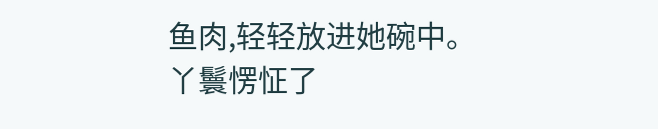鱼肉,轻轻放进她碗中。
丫鬟愣怔了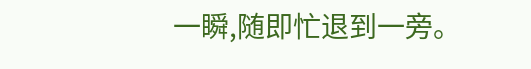一瞬,随即忙退到一旁。